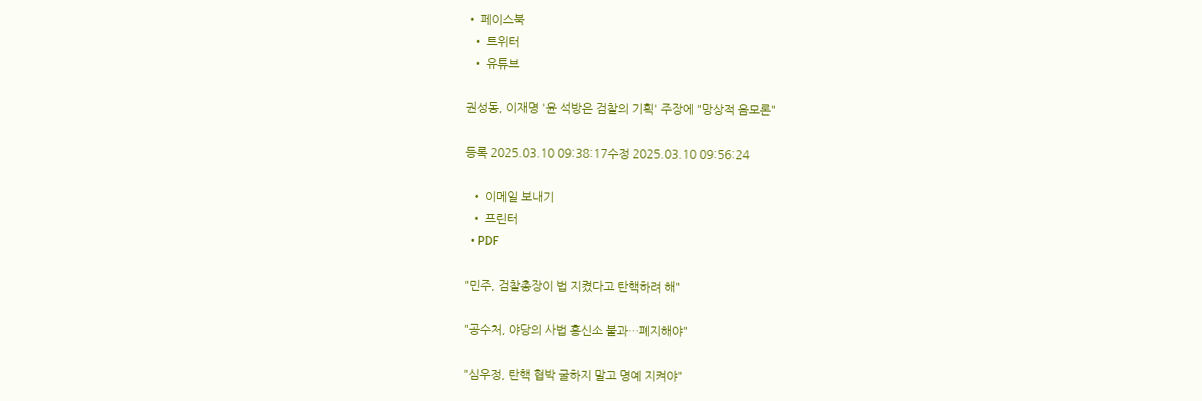• 페이스북
  • 트위터
  • 유튜브

권성동, 이재명 '윤 석방은 검찰의 기획' 주장에 "망상적 음모론"

등록 2025.03.10 09:38:17수정 2025.03.10 09:56:24

  • 이메일 보내기
  • 프린터
  • PDF

"민주, 검찰총장이 법 지켰다고 탄핵하려 해"

"공수처, 야당의 사법 흥신소 불과…폐지해야"

"심우정, 탄핵 협박 굴하지 말고 명예 지켜야"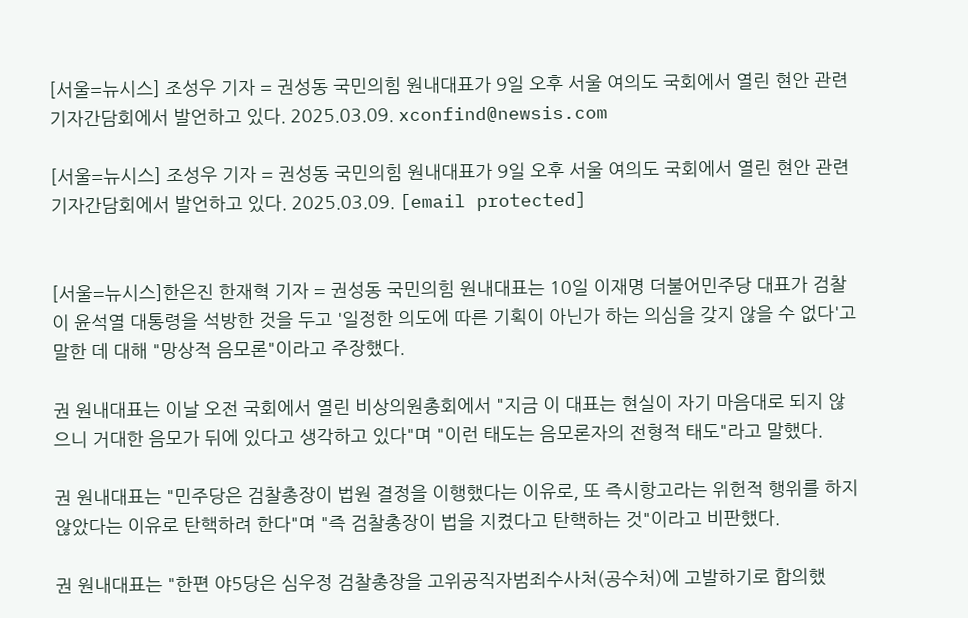[서울=뉴시스] 조성우 기자 = 권성동 국민의힘 원내대표가 9일 오후 서울 여의도 국회에서 열린 현안 관련 기자간담회에서 발언하고 있다. 2025.03.09. xconfind@newsis.com

[서울=뉴시스] 조성우 기자 = 권성동 국민의힘 원내대표가 9일 오후 서울 여의도 국회에서 열린 현안 관련 기자간담회에서 발언하고 있다. 2025.03.09. [email protected]


[서울=뉴시스]한은진 한재혁 기자 = 권성동 국민의힘 원내대표는 10일 이재명 더불어민주당 대표가 검찰이 윤석열 대통령을 석방한 것을 두고 '일정한 의도에 따른 기획이 아닌가 하는 의심을 갖지 않을 수 없다'고 말한 데 대해 "망상적 음모론"이라고 주장했다.

권 원내대표는 이날 오전 국회에서 열린 비상의원총회에서 "지금 이 대표는 현실이 자기 마음대로 되지 않으니 거대한 음모가 뒤에 있다고 생각하고 있다"며 "이런 태도는 음모론자의 전형적 태도"라고 말했다.

권 원내대표는 "민주당은 검찰총장이 법원 결정을 이행했다는 이유로, 또 즉시항고라는 위헌적 행위를 하지 않았다는 이유로 탄핵하려 한다"며 "즉 검찰총장이 법을 지켰다고 탄핵하는 것"이라고 비판했다.

권 원내대표는 "한편 야5당은 심우정 검찰총장을 고위공직자범죄수사처(공수처)에 고발하기로 합의했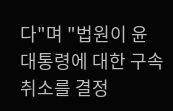다"며 "법원이 윤 대통령에 대한 구속취소를 결정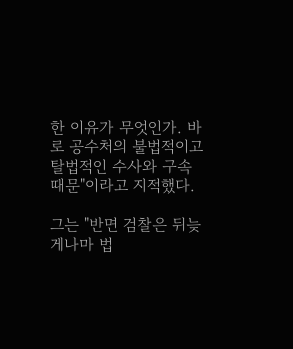한 이유가 무엇인가. 바로 공수처의 불법적이고 탈법적인 수사와 구속 때문"이라고 지적했다.

그는 "반면 검찰은 뒤늦게나마 법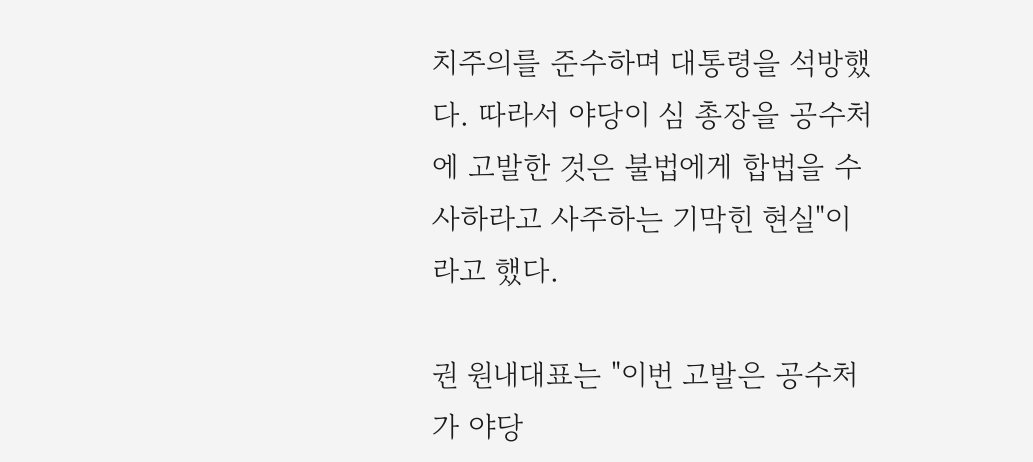치주의를 준수하며 대통령을 석방했다. 따라서 야당이 심 총장을 공수처에 고발한 것은 불법에게 합법을 수사하라고 사주하는 기막힌 현실"이라고 했다.

권 원내대표는 "이번 고발은 공수처가 야당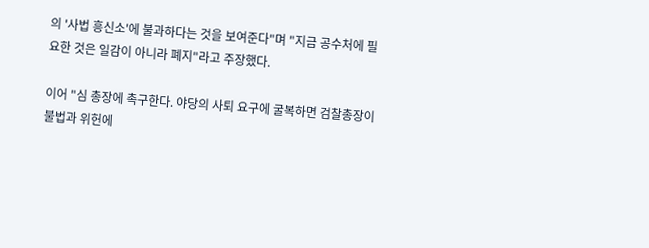의 '사법 흥신소'에 불과하다는 것을 보여준다"며 "지금 공수처에 필요한 것은 일감이 아니라 폐지"라고 주장했다.

이어 "심 총장에 촉구한다. 야당의 사퇴 요구에 굴복하면 검찰총장이 불법과 위헌에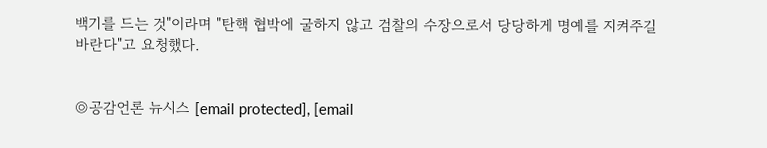백기를 드는 것"이라며 "탄핵 협박에 굴하지 않고 검찰의 수장으로서 당당하게 명예를 지켜주길 바란다"고 요청했다.


◎공감언론 뉴시스 [email protected], [email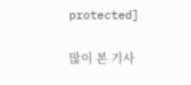protected]

많이 본 기사